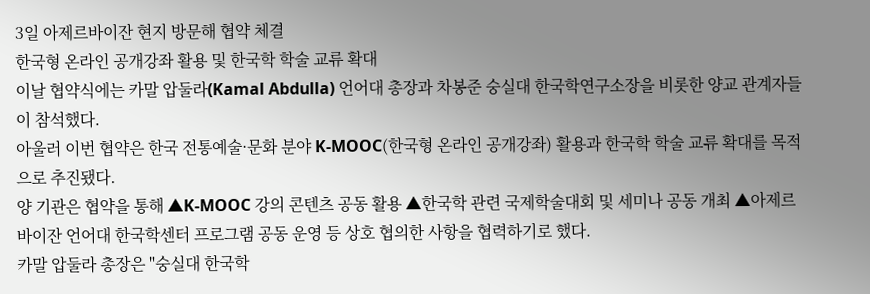3일 아제르바이잔 현지 방문해 협약 체결
한국형 온라인 공개강좌 활용 및 한국학 학술 교류 확대
이날 협약식에는 카말 압둘라(Kamal Abdulla) 언어대 총장과 차봉준 숭실대 한국학연구소장을 비롯한 양교 관계자들이 참석했다.
아울러 이번 협약은 한국 전통예술·문화 분야 K-MOOC(한국형 온라인 공개강좌) 활용과 한국학 학술 교류 확대를 목적으로 추진됐다.
양 기관은 협약을 통해 ▲K-MOOC 강의 콘텐츠 공동 활용 ▲한국학 관련 국제학술대회 및 세미나 공동 개최 ▲아제르바이잔 언어대 한국학센터 프로그램 공동 운영 등 상호 협의한 사항을 협력하기로 했다.
카말 압둘라 총장은 "숭실대 한국학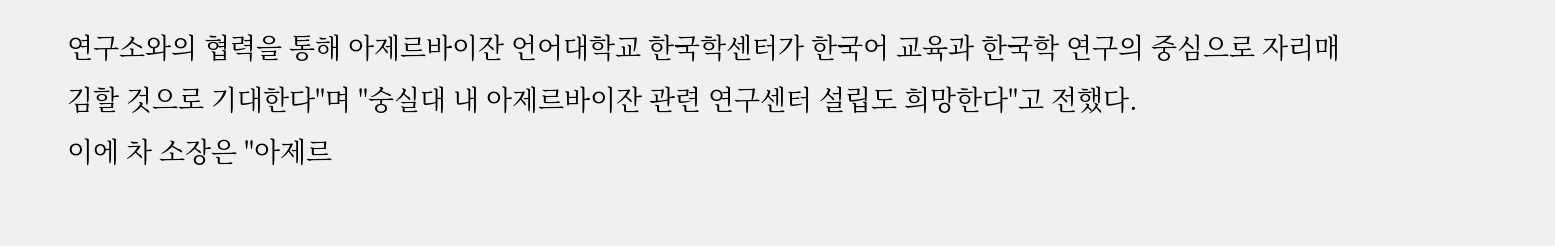연구소와의 협력을 통해 아제르바이잔 언어대학교 한국학센터가 한국어 교육과 한국학 연구의 중심으로 자리매김할 것으로 기대한다"며 "숭실대 내 아제르바이잔 관련 연구센터 설립도 희망한다"고 전했다.
이에 차 소장은 "아제르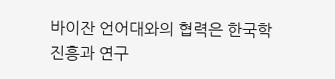바이잔 언어대와의 협력은 한국학 진흥과 연구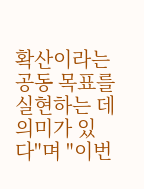확산이라는 공동 목표를 실현하는 데 의미가 있다"며 "이번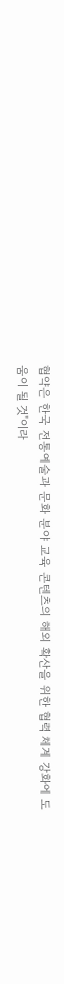협약은 한국 전통예술과 문화 분야 교육 콘텐츠의 해외 확산을 위한 협력 체계 강화에 도움이 될 것"이라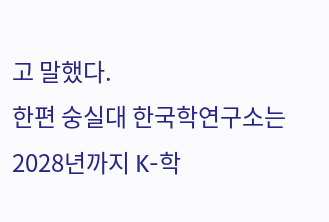고 말했다.
한편 숭실대 한국학연구소는 2028년까지 K-학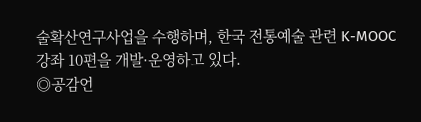술확산연구사업을 수행하며, 한국 전통예술 관련 K-MOOC 강좌 10편을 개발·운영하고 있다.
◎공감언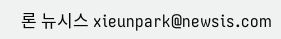론 뉴시스 xieunpark@newsis.com